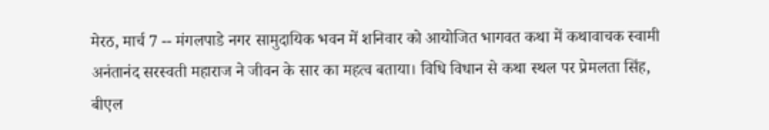मेरठ, मार्च 7 -- मंगलपाडे नगर सामुदायिक भवन में शनिवार को आयोजित भागवत कथा में कथावाचक स्वामी अनंतानंद सरस्वती महाराज ने जीवन के सार का महत्व बताया। विधि विधान से कथा स्थल पर प्रेमलता सिंह, बीएल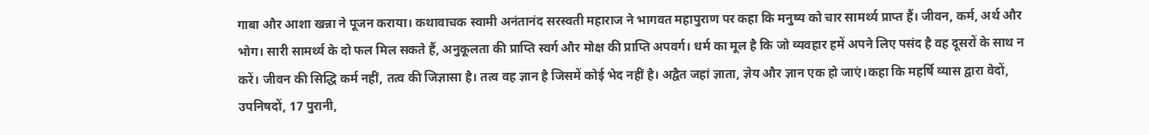गाबा और आशा खन्ना ने पूजन कराया। कथावाचक स्वामी अनंतानंद सरस्वती महाराज ने भागवत महापुराण पर कहा कि मनुष्य को चार सामर्थ्य प्राप्त हैं। जीवन, कर्म, अर्थ और भोग। सारी सामर्थ्य के दो फल मिल सकते हैं, अनुकूलता की प्राप्ति स्वर्ग और मोक्ष की प्राप्ति अपवर्ग। धर्म का मूल है कि जो व्यवहार हमें अपने लिए पसंद है वह दूसरों के साथ न करें। जीवन की सिद्धि कर्म नहीं, तत्व की जिज्ञासा है। तत्व वह ज्ञान है जिसमें कोई भेद नहीं है। अद्वैत जहां ज्ञाता, ज्ञेय और ज्ञान एक हो जाएं।कहा कि महर्षि व्यास द्वारा वेदों, उपनिषदों, 17 पुरानी,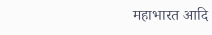महाभारत आदि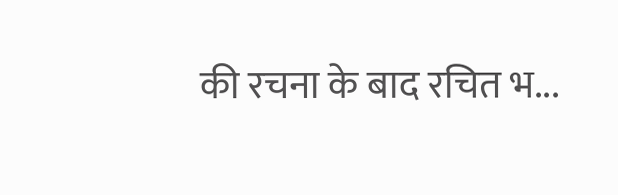की रचना के बाद रचित भ...